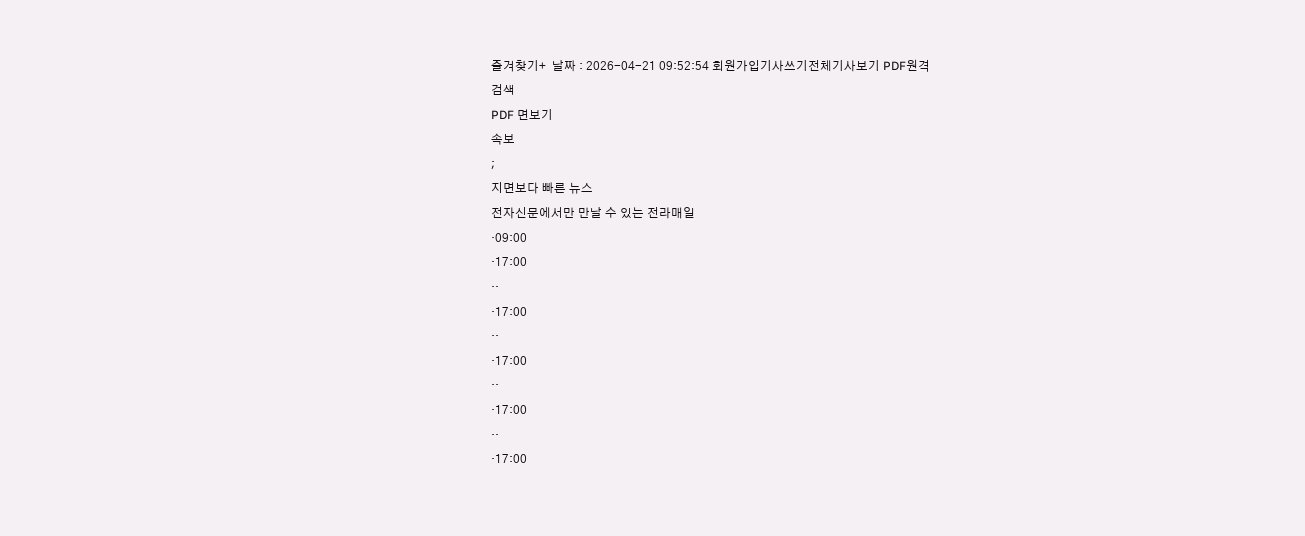즐겨찾기+  날짜 : 2026-04-21 09:52:54 회원가입기사쓰기전체기사보기 PDF원격
검색
PDF 면보기
속보
;
지면보다 빠른 뉴스
전자신문에서만 만날 수 있는 전라매일
·09:00
·17:00
··
·17:00
··
·17:00
··
·17:00
··
·17:00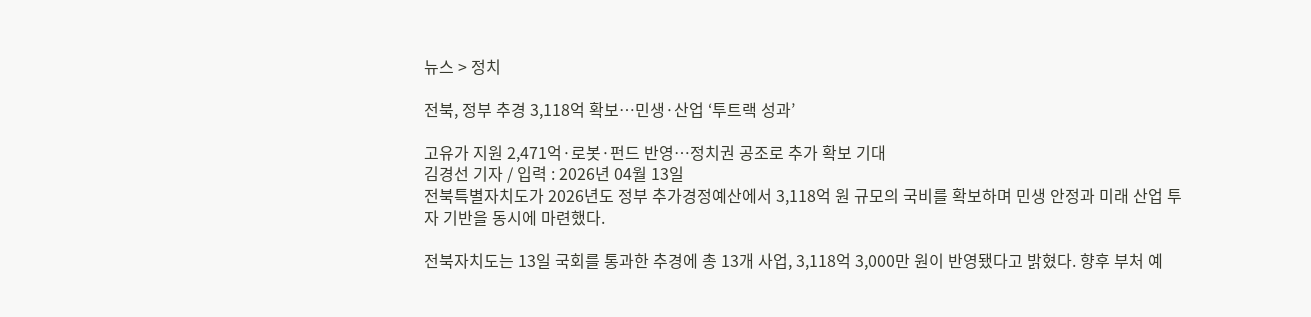뉴스 > 정치

전북, 정부 추경 3,118억 확보…민생·산업 ‘투트랙 성과’

고유가 지원 2,471억·로봇·펀드 반영…정치권 공조로 추가 확보 기대
김경선 기자 / 입력 : 2026년 04월 13일
전북특별자치도가 2026년도 정부 추가경정예산에서 3,118억 원 규모의 국비를 확보하며 민생 안정과 미래 산업 투자 기반을 동시에 마련했다.

전북자치도는 13일 국회를 통과한 추경에 총 13개 사업, 3,118억 3,000만 원이 반영됐다고 밝혔다. 향후 부처 예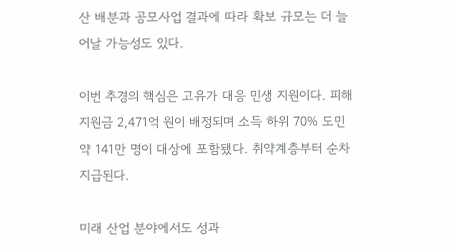산 배분과 공모사업 결과에 따라 확보 규모는 더 늘어날 가능성도 있다.

이번 추경의 핵심은 고유가 대응 민생 지원이다. 피해지원금 2,471억 원이 배정되며 소득 하위 70% 도민 약 141만 명이 대상에 포함됐다. 취약계층부터 순차 지급된다.

미래 산업 분야에서도 성과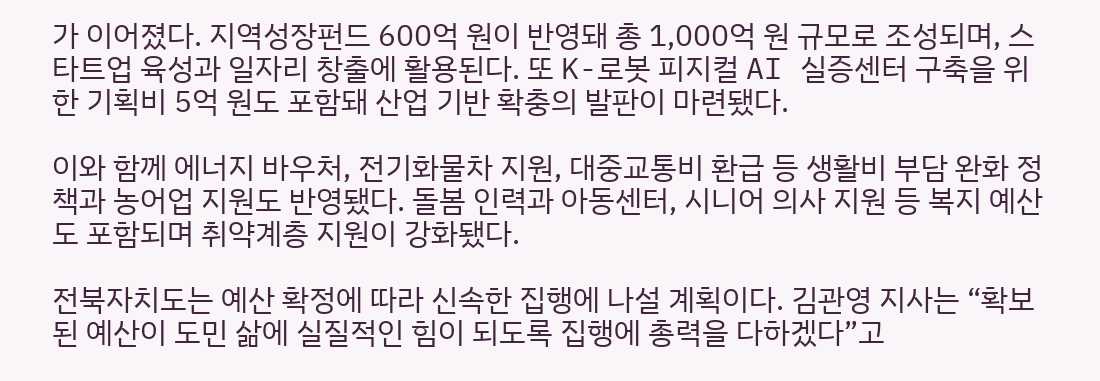가 이어졌다. 지역성장펀드 600억 원이 반영돼 총 1,000억 원 규모로 조성되며, 스타트업 육성과 일자리 창출에 활용된다. 또 K-로봇 피지컬 AI 실증센터 구축을 위한 기획비 5억 원도 포함돼 산업 기반 확충의 발판이 마련됐다.

이와 함께 에너지 바우처, 전기화물차 지원, 대중교통비 환급 등 생활비 부담 완화 정책과 농어업 지원도 반영됐다. 돌봄 인력과 아동센터, 시니어 의사 지원 등 복지 예산도 포함되며 취약계층 지원이 강화됐다.

전북자치도는 예산 확정에 따라 신속한 집행에 나설 계획이다. 김관영 지사는 “확보된 예산이 도민 삶에 실질적인 힘이 되도록 집행에 총력을 다하겠다”고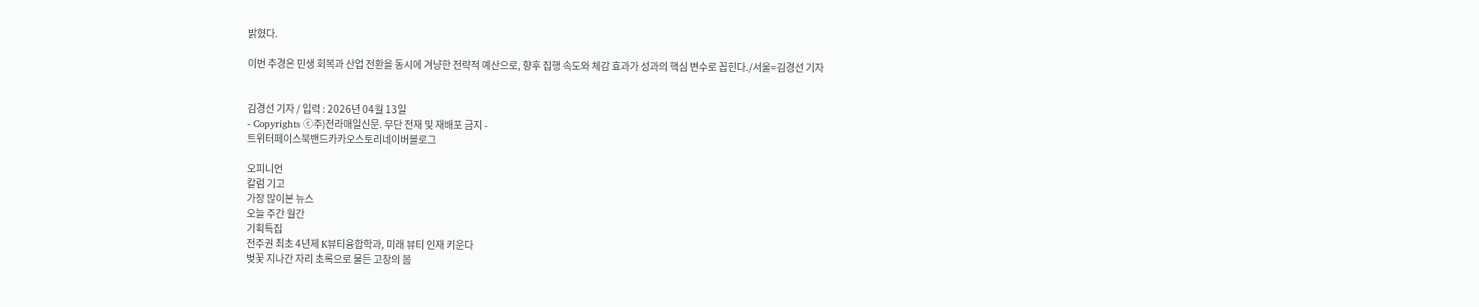밝혔다.

이번 추경은 민생 회복과 산업 전환을 동시에 겨냥한 전략적 예산으로, 향후 집행 속도와 체감 효과가 성과의 핵심 변수로 꼽힌다./서울=김경선 기자


김경선 기자 / 입력 : 2026년 04월 13일
- Copyrights ⓒ주)전라매일신문. 무단 전재 및 재배포 금지 -
트위터페이스북밴드카카오스토리네이버블로그

오피니언
칼럼 기고
가장 많이본 뉴스
오늘 주간 월간
기획특집
전주권 최초 4년제 K뷰티융합학과, 미래 뷰티 인재 키운다
벚꽃 지나간 자리 초록으로 물든 고창의 봄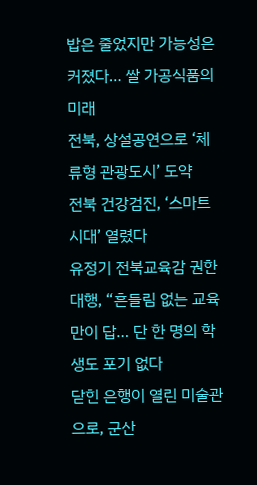밥은 줄었지만 가능성은 커졌다… 쌀 가공식품의 미래
전북, 상설공연으로 ‘체류형 관광도시’ 도약
전북 건강검진, ‘스마트 시대’ 열렸다
유정기 전북교육감 권한대행, “흔들림 없는 교육만이 답… 단 한 명의 학생도 포기 없다
닫힌 은행이 열린 미술관으로, 군산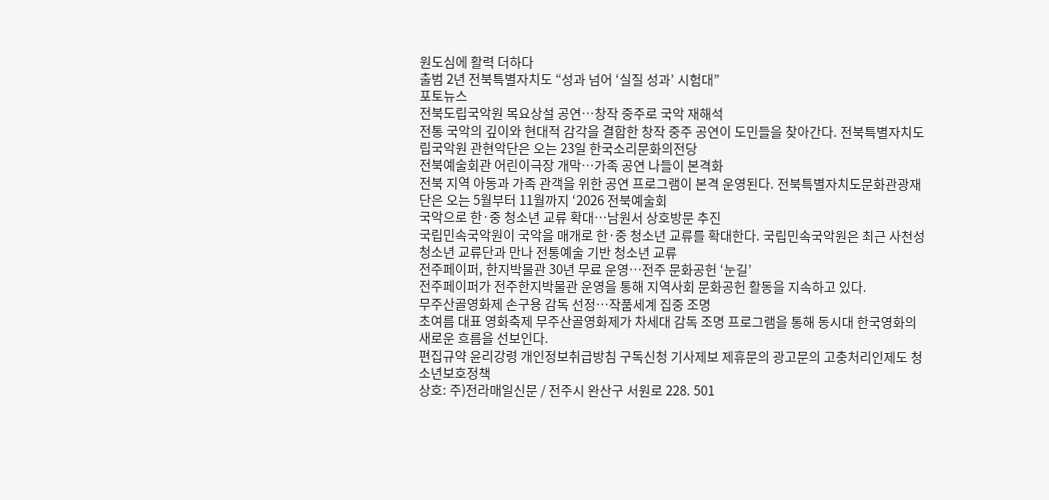원도심에 활력 더하다
출범 2년 전북특별자치도 “성과 넘어 ‘실질 성과’ 시험대”
포토뉴스
전북도립국악원 목요상설 공연…창작 중주로 국악 재해석
전통 국악의 깊이와 현대적 감각을 결합한 창작 중주 공연이 도민들을 찾아간다. 전북특별자치도립국악원 관현악단은 오는 23일 한국소리문화의전당
전북예술회관 어린이극장 개막…가족 공연 나들이 본격화
전북 지역 아동과 가족 관객을 위한 공연 프로그램이 본격 운영된다. 전북특별자치도문화관광재단은 오는 5월부터 11월까지 ‘2026 전북예술회
국악으로 한·중 청소년 교류 확대…남원서 상호방문 추진
국립민속국악원이 국악을 매개로 한·중 청소년 교류를 확대한다. 국립민속국악원은 최근 사천성 청소년 교류단과 만나 전통예술 기반 청소년 교류
전주페이퍼, 한지박물관 30년 무료 운영…전주 문화공헌 ‘눈길’
전주페이퍼가 전주한지박물관 운영을 통해 지역사회 문화공헌 활동을 지속하고 있다.
무주산골영화제 손구용 감독 선정…작품세계 집중 조명
초여름 대표 영화축제 무주산골영화제가 차세대 감독 조명 프로그램을 통해 동시대 한국영화의 새로운 흐름을 선보인다.
편집규약 윤리강령 개인정보취급방침 구독신청 기사제보 제휴문의 광고문의 고충처리인제도 청소년보호정책
상호: 주)전라매일신문 / 전주시 완산구 서원로 228. 501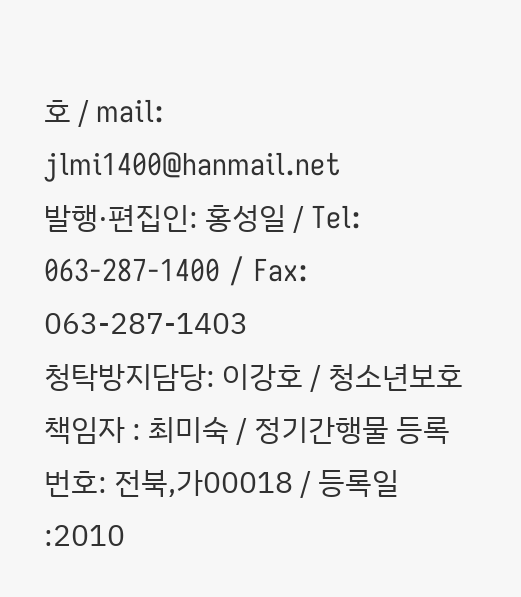호 / mail: jlmi1400@hanmail.net
발행·편집인: 홍성일 / Tel: 063-287-1400 / Fax: 063-287-1403
청탁방지담당: 이강호 / 청소년보호책임자 : 최미숙 / 정기간행물 등록번호: 전북,가00018 / 등록일 :2010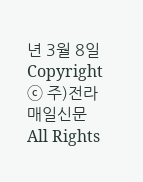년 3월 8일
Copyright ⓒ 주)전라매일신문 All Rights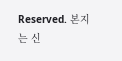Reserved. 본지는 신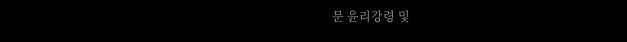문 윤리강령 및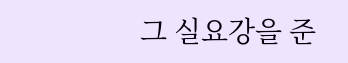그 실요강을 준